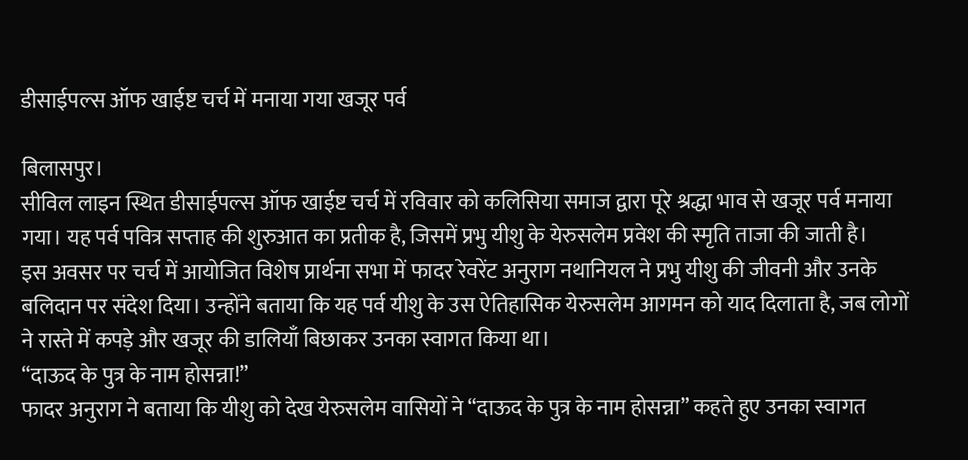डीसाईपल्स ऑफ खाईष्ट चर्च में मनाया गया खजूर पर्व

बिलासपुर।
सीविल लाइन स्थित डीसाईपल्स ऑफ खाईष्ट चर्च में रविवार को कलिसिया समाज द्वारा पूरे श्रद्धा भाव से खजूर पर्व मनाया गया। यह पर्व पवित्र सप्ताह की शुरुआत का प्रतीक है, जिसमें प्रभु यीशु के येरुसलेम प्रवेश की स्मृति ताजा की जाती है।
इस अवसर पर चर्च में आयोजित विशेष प्रार्थना सभा में फादर रेवरेंट अनुराग नथानियल ने प्रभु यीशु की जीवनी और उनके बलिदान पर संदेश दिया। उन्होंने बताया कि यह पर्व यीशु के उस ऐतिहासिक येरुसलेम आगमन को याद दिलाता है, जब लोगों ने रास्ते में कपड़े और खजूर की डालियाँ बिछाकर उनका स्वागत किया था।
“दाऊद के पुत्र के नाम होसन्ना!”
फादर अनुराग ने बताया कि यीशु को देख येरुसलेम वासियों ने “दाऊद के पुत्र के नाम होसन्ना” कहते हुए उनका स्वागत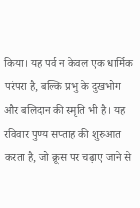किया। यह पर्व न केवल एक धार्मिक परंपरा है, बल्कि प्रभु के दुखभोग और बलिदान की स्मृति भी है। यह रविवार पुण्य सप्ताह की शुरुआत करता है, जो क्रूस पर चढ़ाए जाने से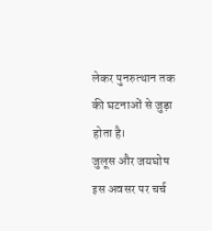लेकर पुनरुत्थान तक की घटनाओं से जुड़ा होता है।
जुलूस और जयघोष
इस अवसर पर चर्च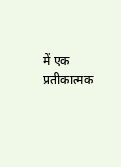में एक प्रतीकात्मक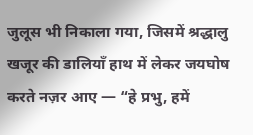जुलूस भी निकाला गया, जिसमें श्रद्धालु खजूर की डालियाँ हाथ में लेकर जयघोष करते नज़र आए — “हे प्रभु, हमें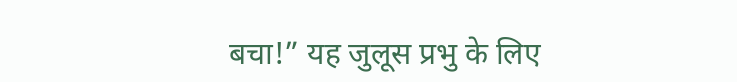बचा!” यह जुलूस प्रभु के लिए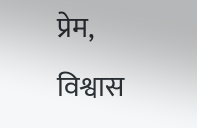प्रेम, विश्वास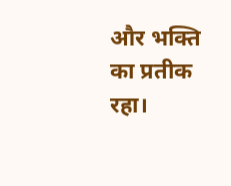और भक्ति का प्रतीक रहा।